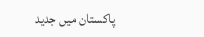پاکستان میں جدید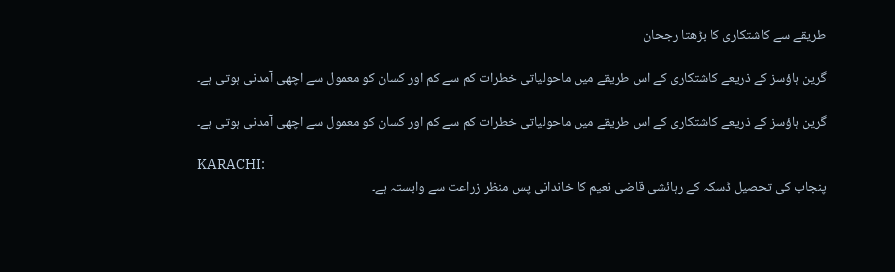طریقے سے کاشتکاری کا بڑھتا رجحان

گرین ہاؤسز کے ذریعے کاشتکاری کے اس طریقے میں ماحولیاتی خطرات کم سے کم اور کسان کو معمول سے اچھی آمدنی ہوتی ہے۔

گرین ہاؤسز کے ذریعے کاشتکاری کے اس طریقے میں ماحولیاتی خطرات کم سے کم اور کسان کو معمول سے اچھی آمدنی ہوتی ہے۔

KARACHI:
پنجاب کی تحصیل ڈسکہ کے رہائشی قاضی نعیم کا خاندانی پس منظر زراعت سے وابستہ ہے۔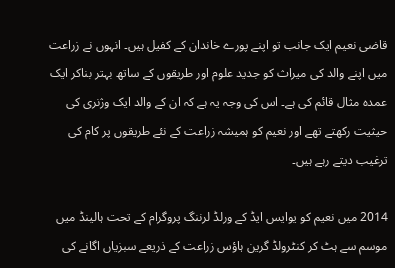قاضی نعیم ایک جانب تو اپنے پورے خاندان کے کفیل ہیں۔ انہوں نے زراعت میں اپنے والد کی میراث کو جدید علوم اور طریقوں کے ساتھ بہتر بناکر ایک عمدہ مثال قائم کی ہے۔ اس کی وجہ یہ ہے کہ ان کے والد ایک وژنری کی حیثیت رکھتے تھے اور نعیم کو ہمیشہ زراعت کے نئے طریقوں پر کام کی ترغیب دیتے رہے ہیں۔

2014 میں نعیم کو یوایس ایڈ کے ورلڈ لرننگ پروگرام کے تحت ہالینڈ میں موسم سے ہٹ کر کنٹرولڈ گرین ہاؤس زراعت کے ذریعے سبزیاں اگانے کی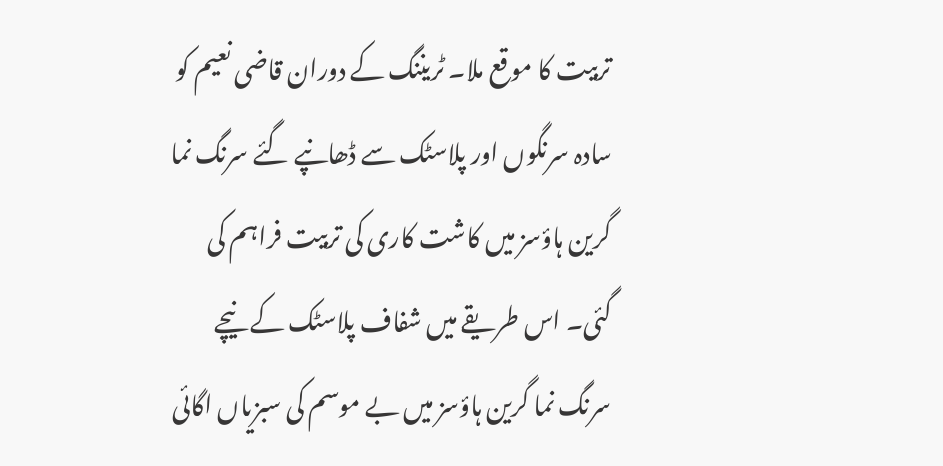تربیت کا موقع ملا۔ ٹریننگ کے دوران قاضی نعیم کو سادہ سرنگوں اور پلاسٹک سے ڈھانپے گئے سرنگ نما گرین ہاؤسز میں کاشت کاری کی تربیت فراہم کی گئی۔ اس طریقے میں شفاف پلاسٹک کے نیچے سرنگ نما گرین ہاؤسز میں بے موسم کی سبزیاں اگائی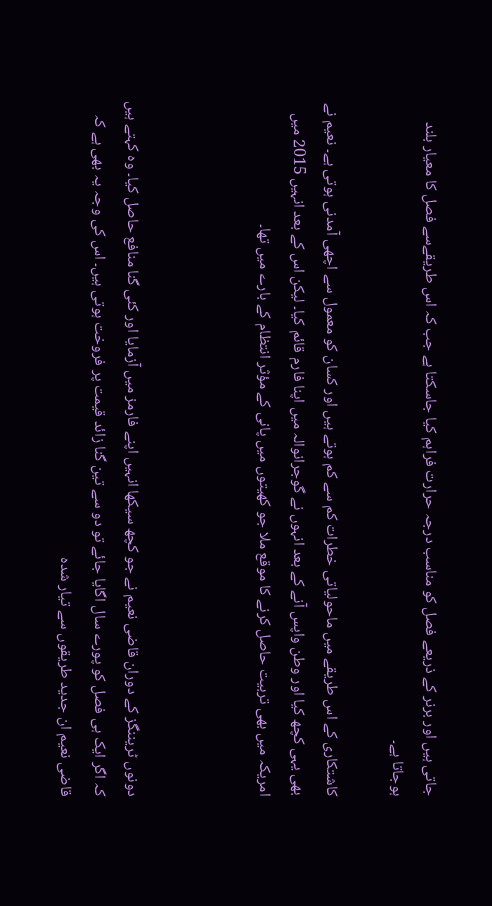جاتی ہیں اور برنر کے ذریعے فصل کو مناسب درجہ حرارت فراہم کیا جاسکتا ہے جب کہ اس طریقےسے فصل کا معیار بلند ہوجاتا ہے۔

کاشتکاری کے اس طریقے میں ماحولیاتی خطرات کم سے کم ہوتے ہیں اور کسان کو معمول سے اچھی آمدنی ہوتی ہے۔ نعیم نے بھی یہی کچھ کیا اور وطن واپس آنے کے بعد انہوں نے گوجرانوالہ میں اپنا فارم قائم کیا۔ لیکن اس کے بعد انہیں 2015 میں امریکہ میں بھی تربیت حاصل کرنے کا موقع ملا جو کھیتوں میں پانی کے مؤثر انتظام کے بارے میں تھا۔



دونوں ٹریننگز کے دوران قاضی نعیم نے جو کچھ سیکھا انہیں اپنے فارمز میں آزمایا اور کئی گنا منافع حاصل کیا۔ وہ کہتے ہیں کہ اگر ایک ہی فصل کو پورے سال اگایا جائے تو دو سے تین گنا زائد قیمت پر فروخت ہوتی ہیں۔ اس کی وجہ یہ بھی ہے کہ قاضی نعیم ان جدید طریقوں سے تیار شدہ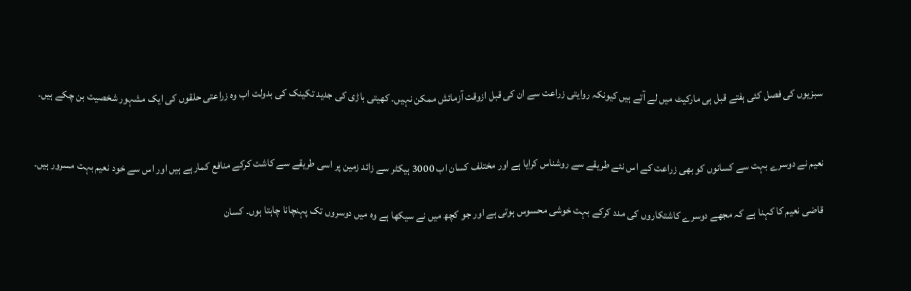سبزیوں کی فصل کئی ہفتے قبل ہی مارکیٹ میں لے آتے ہیں کیونکہ روایتی زراعت سے ان کی قبل ازوقت آزمائش ممکن نہیں۔ کھیتی باڑی کی جدید تکینک کی بدولت اب وہ زراعتی حلقوں کی ایک مشہور شخصیت بن چکے ہیں۔


نعیم نے دوسرے بہت سے کسانوں کو بھی زراعت کے اس نئے طریقے سے روشناس کرایا ہے اور مختلف کسان اب 3000 ہیکٹر سے زائد زمین پر اسی طریقے سے کاشت کرکے منافع کمارہے ہیں اور اس سے خود نعیم بہت مسرور ہیں۔

قاضی نعیم کا کہنا ہے کہ مجھے دوسرے کاشتکاروں کی مدد کرکے بہت خوشی محسوس ہوتی ہے اور جو کچھ میں نے سیکھا ہے وہ میں دوسروں تک پہنچانا چاہتا ہوں۔ کسان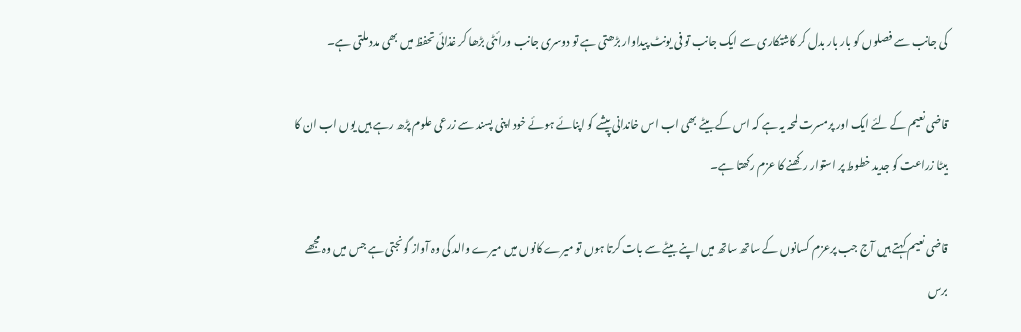کی جانب سے فصلوں کو بار بار بدل کر کاشتکاری سے ایک جانب تو فی یونٹ پیداوار بڑھتی ہے تو دوسری جانب ورائٹی بڑھا کر غذائی تحفظ میں بھی مدد ملتی ہے۔

قاضی نعیم کے لئے ایک اور پرمسرت لمحہ یہ ہے کہ اس کے بیٹے بھی اب اس خاندانی پیشے کو اپنائے ہوئے خود اپنی پسند سے زرعی علوم پڑھ رہے ہیں یوں اب ان کا بیٹا زراعت کو جدید خطوط پر استوار رکھنے کا عزم رکھتا ہے۔

قاضی نعیم کہتے ہیں آج جب پرعزم کسانوں کے ساتھ ساتھ میں اپنے بیٹے سے بات کرتا ہوں تو میرے کانوں میں میرے والد کی وہ آواز گونجتی ہے جس میں وہ مجھے برس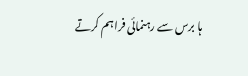ہا برس سے رہنمائی فراہم کرتے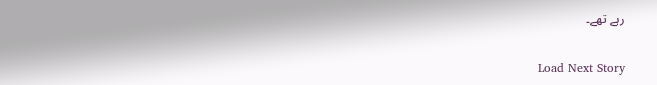رہے تھے۔

Load Next Story